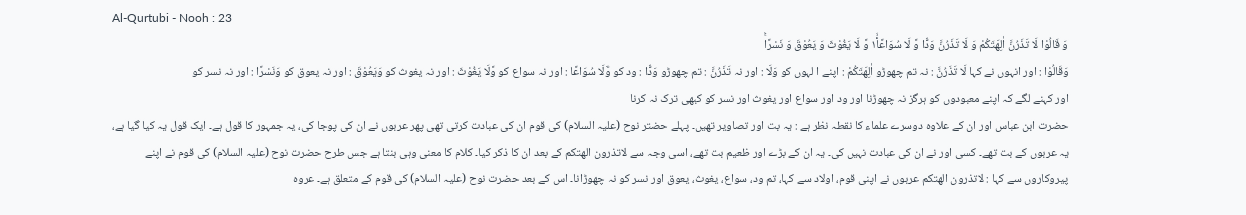Al-Qurtubi - Nooh : 23
وَ قَالُوْا لَا تَذَرُنَّ اٰلِهَتَكُمْ وَ لَا تَذَرُنَّ وَدًّا وَّ لَا سُوَاعًا١ۙ۬ وَّ لَا یَغُوْثَ وَ یَعُوْقَ وَ نَسْرًاۚ
وَقَالُوْا : اور انہوں نے کہا لَا تَذَرُنَّ : نہ تم چھوڑو اٰلِهَتَكُمْ : اپنے ا لہوں کو وَلَا : اور نہ تَذَرُنَّ : تم چھوڑو وَدًّا : ود کو وَّلَا سُوَاعًا : اور نہ سواع کو وَّلَا يَغُوْثَ : اور نہ یغوث کو وَيَعُوْقَ : اور نہ یعوق کو وَنَسْرًا : اور نہ نسر کو
اور کہنے لگے کہ اپنے معبودوں کو ہرگز نہ چھوڑنا اور ود اور سواع اور یغوث اور نسر کو کبھی ترک نہ کرنا
حضرت ابن عباس اور ان کے علاوہ دوسرے علماء کا نقطہ نظر ہے : یہ بت اور تصاویر تھیں۔ پہلے حضتر نوح (علیہ السلام) کی قوم ان کی عبادت کرتی تھی پھر عربوں نے ان کی پوجا کی، یہ جمہور کا قول ہے۔ ایک قول یہ کیا گیا ہے، یہ عربوں کے بت تھے۔ کسی اور نے ان کی عبادت نہیں کی۔ یہ ان کے بڑے اور ظعیم بت تھے، اسی وجہ سے لاتذرون الھتکم کے بعد ان کا ذکر کیا۔ کلام کا معنی وہی بنتا ہے جس طرح حضرت نوح (علیہ السلام) کی قوم نے اپنے پیروکاروں سے کہا : لاتذرون الھتکم عربوں نے اپنی قوم، اولاد سے کہا، تم ود، سواع، یغوث، یعوق اور نسر کو نہ چھوڑانا۔ اس کے بعد حضرت نوح (علیہ السلام) کی قوم کے متعلق ہے۔ عروہ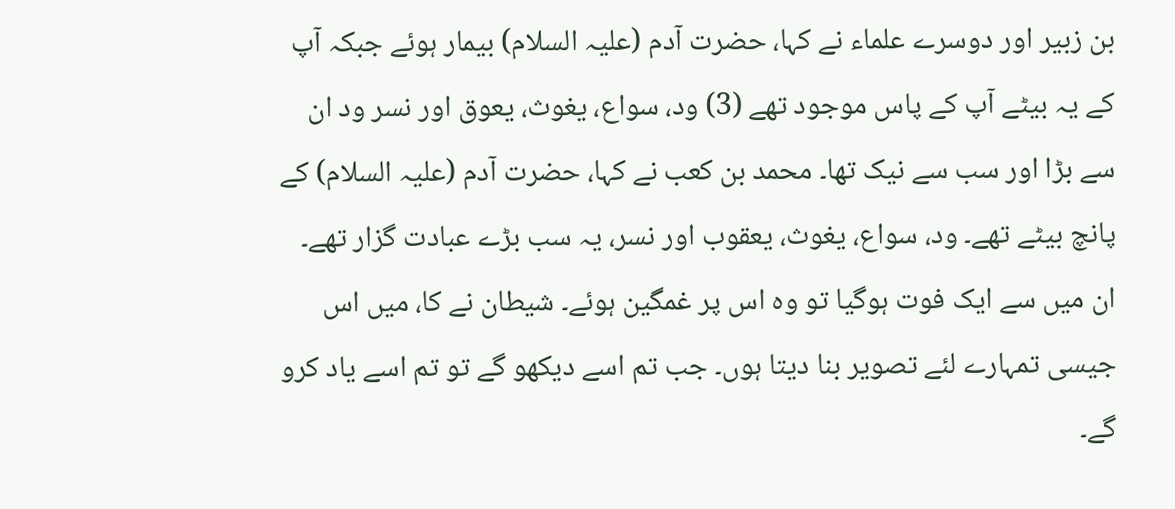بن زبیر اور دوسرے علماء نے کہا، حضرت آدم (علیہ السلام) بیمار ہوئے جبکہ آپ کے یہ بیٹے آپ کے پاس موجود تھے (3) ود، سواع، یغوث، یعوق اور نسر ود ان سے بڑا اور سب سے نیک تھا۔ محمد بن کعب نے کہا، حضرت آدم (علیہ السلام) کے پانچ بیٹے تھے۔ ود، سواع، یغوث، یعقوب اور نسر، یہ سب بڑے عبادت گزار تھے۔ ان میں سے ایک فوت ہوگیا تو وہ اس پر غمگین ہوئے۔ شیطان نے کا، میں اس جیسی تمہارے لئے تصویر بنا دیتا ہوں۔ جب تم اسے دیکھو گے تو تم اسے یاد کرو گے۔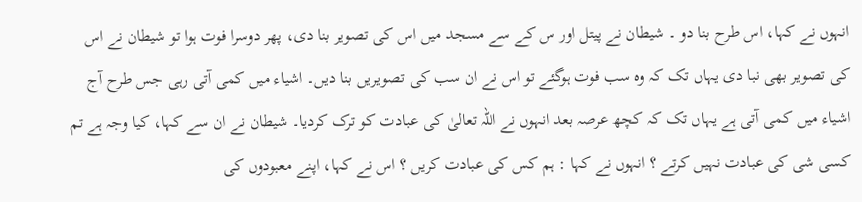انہوں نے کہا، اس طرح بنا دو ۔ شیطان نے پیتل اور س کے سے مسجد میں اس کی تصویر بنا دی، پھر دوسرا فوت ہوا تو شیطان نے اس کی تصویر بھی نبا دی یہاں تک کہ وہ سب فوت ہوگئے تو اس نے ان سب کی تصویریں بنا دیں۔ اشیاء میں کمی آتی رہی جس طرح آج اشیاء میں کمی آتی ہے یہاں تک کہ کچھ عرصہ بعد انہوں نے اللہ تعالیٰ کی عبادت کو ترک کردیا۔ شیطان نے ان سے کہا، کیا وجہ ہے تم کسی شی کی عبادت نہیں کرتے ؟ انہوں نے کہا : ہم کس کی عبادت کریں ؟ اس نے کہا، اپنے معبودوں کی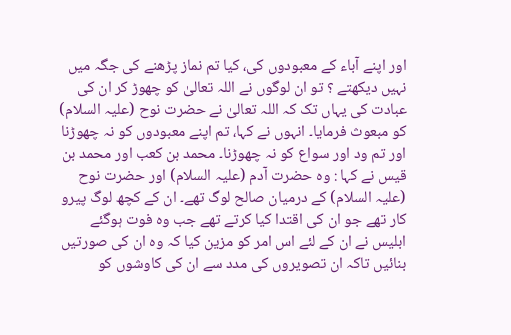اور اپنے آباء کے معبودوں کی، کیا تم نماز پڑھنے کی جگہ میں نہیں دیکھتے ؟ تو ان لوگوں نے اللہ تعالیٰ کو چھوڑ کر ان کی عبادت کی یہاں تک کہ اللہ تعالیٰ نے حضرت نوح (علیہ السلام) کو مبعوث فرمایا۔ انہوں نے کہا، تم اپنے معبودوں کو نہ چھوڑنا اور تم ود اور سواع کو نہ چھوڑنا۔ محمد بن کعب اور محمد بن قیس نے کہا : وہ حضرت آدم (علیہ السلام) اور حضرت نوح (علیہ السلام) کے درمیان صالح لوگ تھے۔ ان کے کچھ لوگ پیرو کار تھے جو ان کی اقتدا کیا کرتے تھے جب وہ فوت ہوگئے ابلیس نے ان کے لئے اس امر کو مزین کیا کہ وہ ان کی صورتیں بنائیں تاکہ ان تصویروں کی مدد سے ان کی کاوشوں کو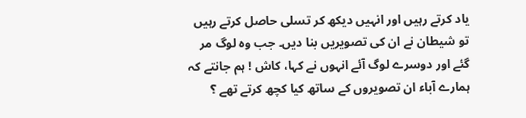یاد کرتے رہیں اور انہیں دیکھ کر تسلی حاصل کرتے رہیں تو شیطان نے ان کی تصویریں بنا دیں۔ جب وہ لوگ مر گئے اور دوسرے لوگ آئے انہوں نے کہا، کاش ! ہم جانتے کہ ہمارے آباء ان تصویروں کے ساتھ کیا کچھ کرتے تھے ؟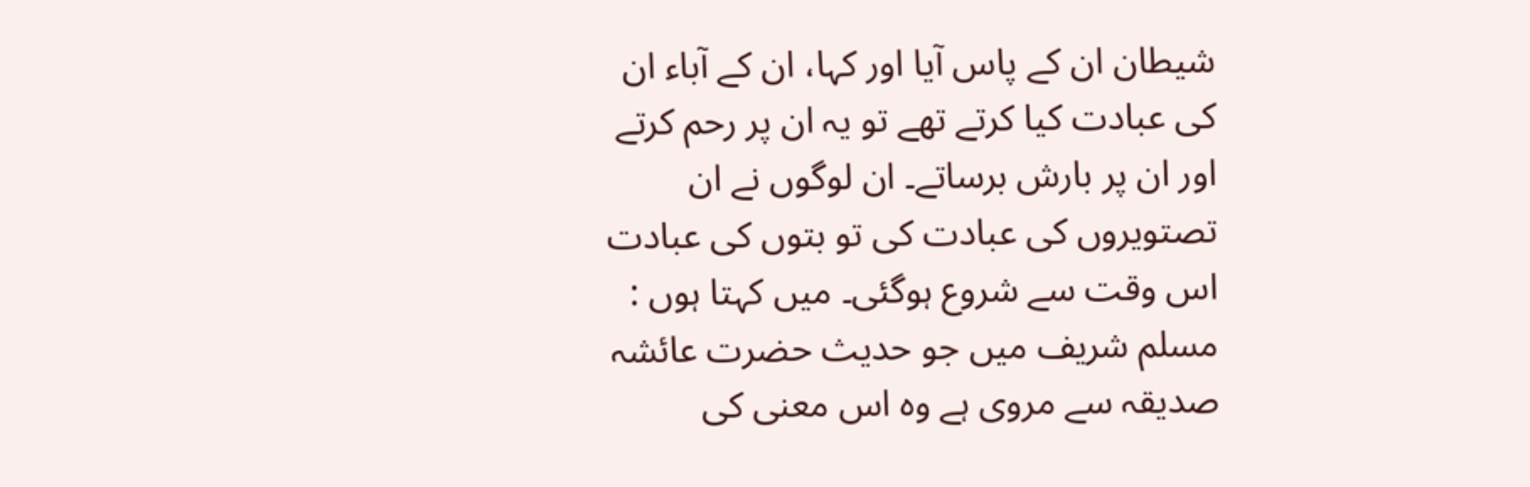شیطان ان کے پاس آیا اور کہا، ان کے آباء ان کی عبادت کیا کرتے تھے تو یہ ان پر رحم کرتے اور ان پر بارش برساتے۔ ان لوگوں نے ان تصتویروں کی عبادت کی تو بتوں کی عبادت اس وقت سے شروع ہوگئی۔ میں کہتا ہوں : مسلم شریف میں جو حدیث حضرت عائشہ صدیقہ سے مروی ہے وہ اس معنی کی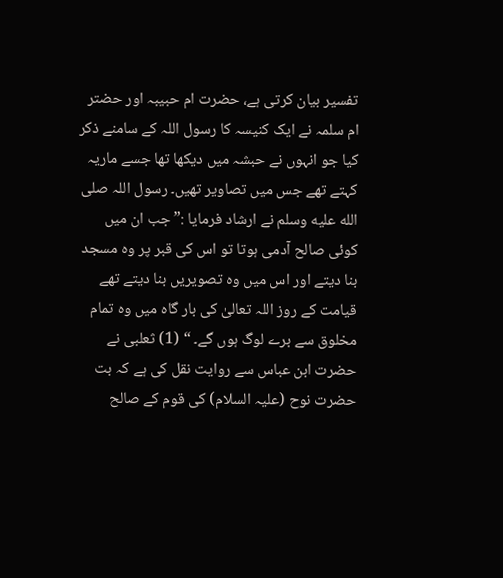تفسیر بیان کرتی ہے، حضرت ام حبیبہ اور حضتر ام سلمہ نے ایک کنیسہ کا رسول اللہ کے سامنے ذکر کیا جو انہوں نے حبشہ میں دیکھا تھا جسے ماریہ کہتے تھے جس میں تصاویر تھیں۔ رسول اللہ صلى الله عليه وسلم نے ارشاد فرمایا :” جب ان میں کوئی صالح آدمی ہوتا تو اس کی قبر پر وہ مسجد بنا دیتے اور اس میں وہ تصویریں بنا دیتے تھے قیامت کے روز اللہ تعالیٰ کی بار گاہ میں وہ تمام مخلوق سے برے لوگ ہوں گے۔ “ (1) ثعلبی نے حضرت ابن عباس سے روایت نقل کی ہے کہ بت حضرت نوح (علیہ السلام) کی قوم کے صالح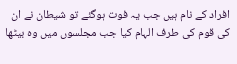افراد کے نام ہیں جب یہ فوت ہوگئے تو شیطان نے ان کی قوم کی طرف الہام کیا جب مجلسوں میں وہ بیٹھا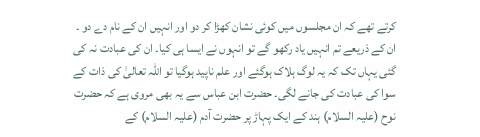کرتے تھے کہ ان مجلسوں میں کوئی نشان کھڑا کر دو اور انہیں ان کے نام دے دو ۔ ان کے ذریعے تم انہیں یاد رکھو گے تو انہوں نے ایسا ہی کیا۔ ان کی عبادت نہ کی گئی یہاں تک کہ یہ لوگ ہلاک ہوگئے اور علم ناپید ہوگیا تو اللہ تعالیٰ کی ذات کے سوا کی عبادت کی جانے لگی۔ حضرت ابن عباس سے یہ بھی مروی ہے کہ حضرت نوح (علیہ السلام) ہند کے ایک پہاڑ پر حضرت آدم (علیہ السلام) کے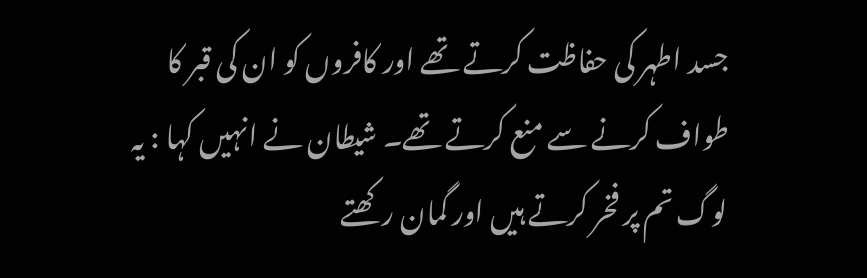جسد اطہر کی حفاظت کرتے تھے اور کافروں کو ان کی قبر کا طواف کرنے سے منع کرتے تھے۔ شیطان نے انہیں کہا : یہ لوگ تم پر فخر کرتے ہیں اور گمان رکھتے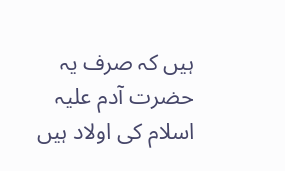ہیں کہ صرف یہ حضرت آدم علیہ اسلام کی اولاد ہیں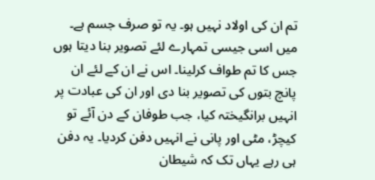تم ان کی اولاد نہیں ہو۔ یہ تو صرف جسم ہے۔ میں اسی جیسی تمہارے لئے تصویر بنا دیتا ہوں جس کا تم طواف کرلینا۔ اس نے ان کے لئے ان پانچ بتوں کی تصویر بنا دی اور ان کی عبادت پر انہیں برانگیختہ کیا، جب طوفان کے دن آئے تو کیچڑ، مٹی اور پانی نے انہیں دفن کردیا۔ یہ دفن ہی رہے یہاں تک کہ شیطان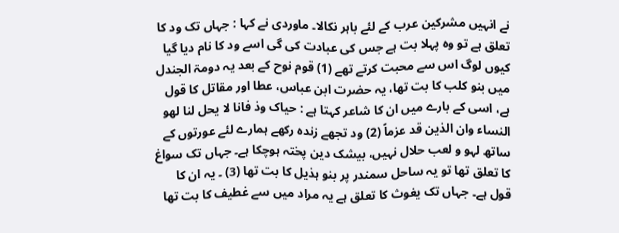نے انہیں مشرکین عرب کے لئے باہر نکالا۔ ماوردی نے کہا : جہاں تک ود کا تعلق ہے تو وہ پہلا بت ہے جس کی عبادت کی گی اسے ود کا نام دیا گیا کیوں لوگ اس سے محبت کرتے تھے (1) قوم نوح کے بعد یہ دومۃ الجندل میں بنو کلب کا بت تھا، یہ حضرت ابن عباس، عطا اور مقاتل کا قول ہے، اسی کے بارے میں ان کا شاعر کہتا ہے : حیاک وذ فانا لا یحل لنا لھو النساء وان الذین قد عزماً (2) ود تجھے زندہ رکھے ہمارے لئے عورتوں کے ساتھ لہو و لعب حلال نہیں، بیشک دین پختہ ہوچکا ہے۔ جہاں تک سواغ کا تعلق تھا تو یہ ساحل سمندر پر بنو ہذیل کا بت تھا (3) ۔ یہ ان کا قول ہے۔ جہاں تک یغوث کا تعلق ہے یہ مراد میں سے غطیف کا بت تھا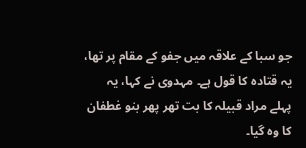جو سبا کے علاقہ میں جفو کے مقام پر تھا، یہ قتادہ کا قول ہے۔ مہدوی نے کہا، یہ پہلے مراد قبیلہ کا بت تھر پھر بنو غطفان کا وہ گیا۔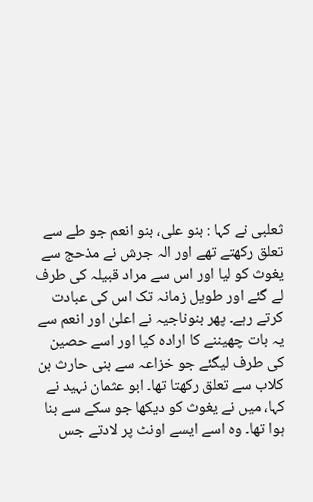ثعلبی نے کہا : بنو علی، بنو انعم جو طے سے تعلق رکھتے تھے اور الہ جرش نے مذحج سے یغوث کو لیا اور اس سے مراد قبیلہ کی طرف لے گئے اور طویل زمانہ تک اس کی عبادت کرتے رہے۔ پھر بنوناجیہ نے اعلیٰ اور انعم سے یہ بات چھیننے کا ارادہ کیا اور اسے حصین کی طرف لیگئے جو خزاعہ سے بنی حارث بن کلاب سے تعلق رکھتا تھا۔ ابو عثمان نہید نے کہا، میں نے یغوث کو دیکھا جو سکے سے بنا ہوا تھا۔ وہ اسے ایسے اونٹ پر لادتے جس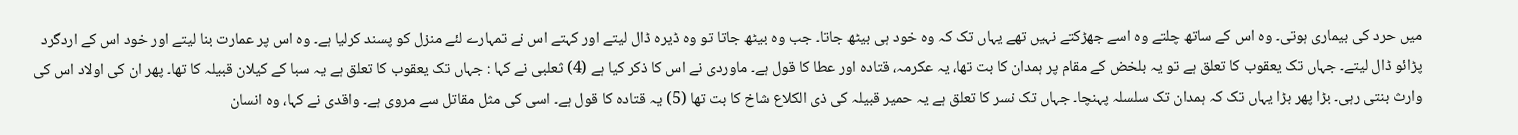میں حرد کی بیماری ہوتی۔ وہ اس کے ساتھ چلتے وہ اسے جھڑکتے نہیں تھے یہاں تک کہ وہ خود ہی بیٹھ جاتا۔ جب وہ بیٹھ جاتا تو وہ ڈیرہ ڈال لیتے اور کہتے اس نے تمہارے لئے منزل کو پسند کرلیا ہے۔ وہ اس پر عمارت بنا لیتے اور خود اس کے اردگرد پڑائو ڈال لیتے۔ جہاں تک یعقوب کا تعلق ہے تو یہ بلخض کے مقام پر ہمدان کا بت تھا، یہ عکرمہ، قتادہ اور عطا کا قول ہے۔ ماوردی نے اس کا ذکر کیا ہے (4) ثعلبی نے کہا : جہاں تک یعقوب کا تعلق ہے یہ سبا کے کیلان قبیلہ کا تھا۔ پھر ان کی اولاد اس کی وارث بنتی رہی۔ بڑا پھر بڑا یہاں تک کہ ہمدان تک سلسلہ پہنچا۔ جہاں تک نسر کا تعلق ہے یہ حمیر قبیلہ کی ذی الکلاع شاخ کا بت تھا (5) یہ قتادہ کا قول ہے۔ اسی کی مثل مقاتل سے مروی ہے۔ واقدی نے کہا، وہ انسان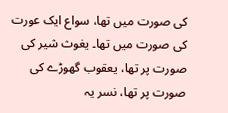کی صورت میں تھا، سواع ایک عورت کی صورت میں تھا۔ یغوث شیر کی صورت پر تھا، یعقوب گھوڑے کی صورت پر تھا، نسر یہ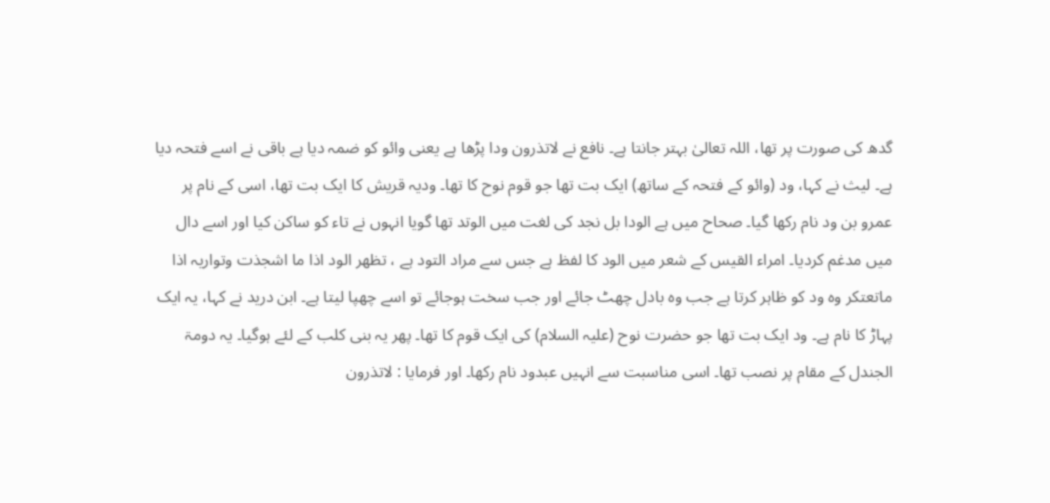گدھ کی صورت پر تھا، اللہ تعالیٰ بہتر جانتا ہے۔ نافع نے لاتذرون ودا پڑھا ہے یعنی وائو کو ضمہ دیا ہے باقی نے اسے فتحہ دیا ہے۔ لیث نے کہا، ود (وائو کے فتحہ کے ساتھ) ایک بت تھا جو قوم نوح کا تھا۔ ودیہ قریش کا ایک بت تھا، اسی کے نام پر عمرو بن ود نام رکھا گیا۔ صحاح میں ہے الودا بل نجد کی لغت میں الوتد تھا گویا انہوں نے تاء کو ساکن کیا اور اسے دال میں مدغم کردیا۔ امراء القیس کے شعر میں الود کا لفظ ہے جس سے مراد التود ہے ، تظھر الود اذا ما اشجذت وتواریہ اذا ماتعتکر وہ ود کو ظاہر کرتا ہے جب وہ بادل چھٹ جائے اور جب سخت ہوجائے تو اسے چھپا لیتا ہے۔ ابن درید نے کہا، یہ ایک پہاڑ کا نام ہے۔ ود ایک بت تھا جو حضرت نوح (علیہ السلام) کی ایک قوم کا تھا۔ پھر یہ بنی کلب کے لئے ہوگیا۔ یہ دومۃ الجندل کے مقام پر نصب تھا۔ اسی مناسبت سے انہیں عبدود نام رکھا۔ اور فرمایا : لاتذرون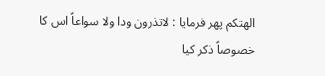الھتکم پھر فرمایا : لاتذرون ودا ولا سواعاً اس کا خصوصاً ذکر کیا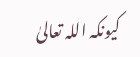کیونکہ اللہ تعالیٰ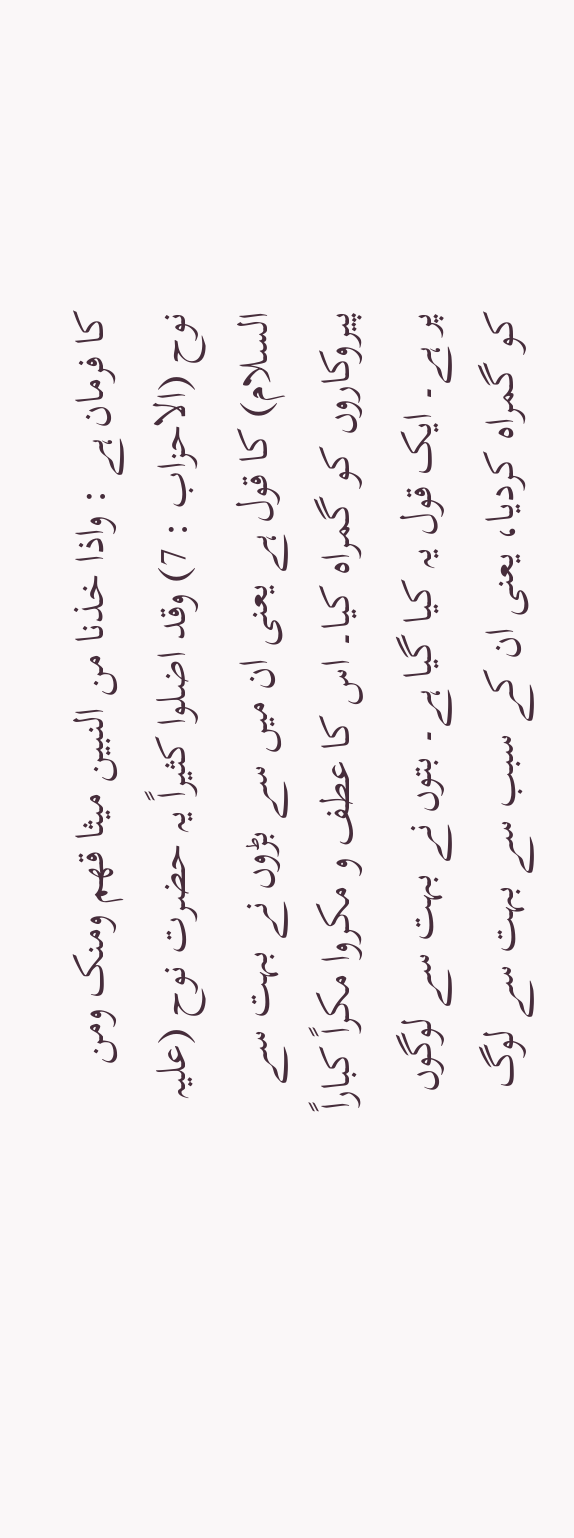کا فرمان ہے : واذا خذنا من النبین میثا قھم ومنک ومن نوح (الاحزاب : 7) وقد اضلوا کثیراً یہ حضرت نوح (علیہ السلام) کا قول ہے یعنی ان میں سے بڑوں نے بہت سے پیروکاروں کو گمراہ کیا۔ اس کا عطف و مکروا مکراً کباراً پر ہے۔ ایک قول یہ کیا گیا ہے۔ بتوں نے بہت سے لوگوں کو گمراہ کردیا، یعنی ان کے سبب سے بہت سے لوگ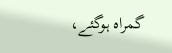گمراہ ہوگئے،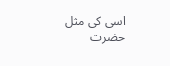اسی کی مثل حضرت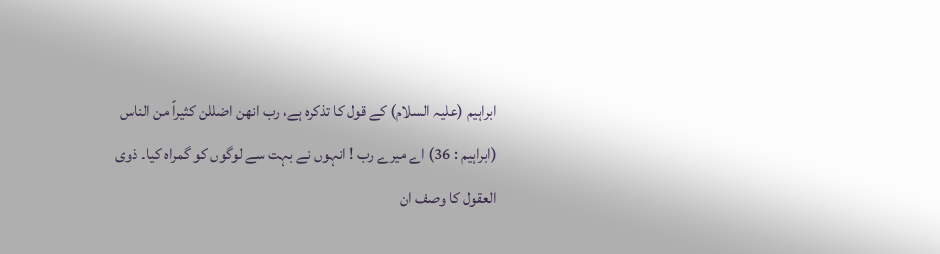ابراہیم (علیہ السلام) کے قول کا تذکرہ ہے، رب انھن اضللن کثیراً من الناس (ابراہیم : 36) اے میرے رب ! انہوں نے بہت سے لوگوں کو گمراہ کیا۔ ذوی العقول کا وصف ان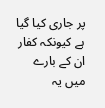پر جاری کیا گیا ہے کیونکہ کفار ان کے بارے میں یہ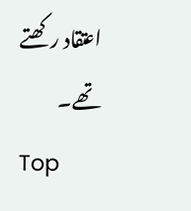اعتقاد رکھتے تھے۔
Top